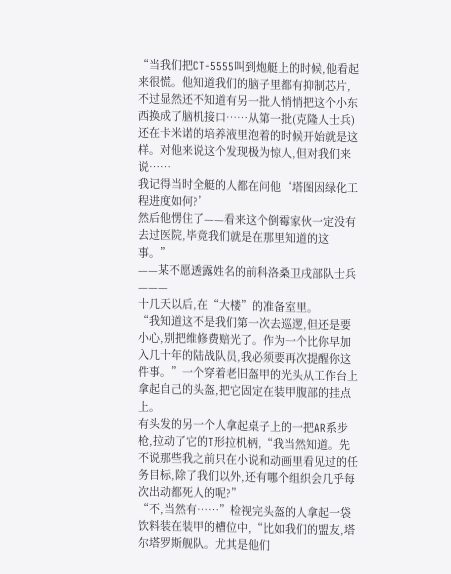“当我们把CT-5555叫到炮艇上的时候,他看起来很慌。他知道我们的脑子里都有抑制芯片,不过显然还不知道有另一批人悄悄把这个小东西换成了脑机接口……从第一批(克隆人士兵)还在卡米诺的培养液里泡着的时候开始就是这样。对他来说这个发现极为惊人,但对我们来说……
我记得当时全艇的人都在问他‘塔图因绿化工程进度如何?’
然后他愣住了——看来这个倒霉家伙一定没有去过医院,毕竟我们就是在那里知道的这事。”
——某不愿透露姓名的前科洛桑卫戌部队士兵
———
十几天以后,在“大楼”的准备室里。
“我知道这不是我们第一次去巡逻,但还是要小心,别把维修费赔光了。作为一个比你早加入几十年的陆战队员,我必须要再次提醒你这件事。”一个穿着老旧盔甲的光头从工作台上拿起自己的头盔,把它固定在装甲腹部的挂点上。
有头发的另一个人拿起桌子上的一把AR系步枪,拉动了它的T形拉机柄,“我当然知道。先不说那些我之前只在小说和动画里看见过的任务目标,除了我们以外,还有哪个组织会几乎每次出动都死人的呢?”
“不,当然有……”检视完头盔的人拿起一袋饮料装在装甲的槽位中,“比如我们的盟友,塔尔塔罗斯舰队。尤其是他们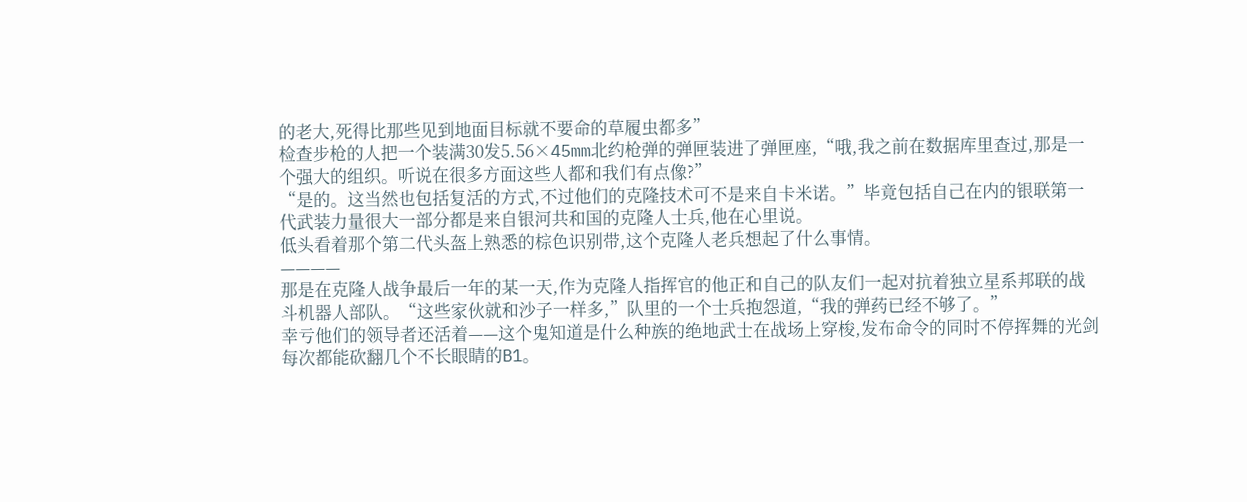的老大,死得比那些见到地面目标就不要命的草履虫都多”
检查步枪的人把一个装满30发5.56×45mm北约枪弹的弹匣装进了弹匣座,“哦,我之前在数据库里查过,那是一个强大的组织。听说在很多方面这些人都和我们有点像?”
“是的。这当然也包括复活的方式,不过他们的克隆技术可不是来自卡米诺。”毕竟包括自己在内的银联第一代武装力量很大一部分都是来自银河共和国的克隆人士兵,他在心里说。
低头看着那个第二代头盔上熟悉的棕色识别带,这个克隆人老兵想起了什么事情。
————
那是在克隆人战争最后一年的某一天,作为克隆人指挥官的他正和自己的队友们一起对抗着独立星系邦联的战斗机器人部队。“这些家伙就和沙子一样多,”队里的一个士兵抱怨道,“我的弹药已经不够了。”
幸亏他们的领导者还活着——这个鬼知道是什么种族的绝地武士在战场上穿梭,发布命令的同时不停挥舞的光剑每次都能砍翻几个不长眼睛的B1。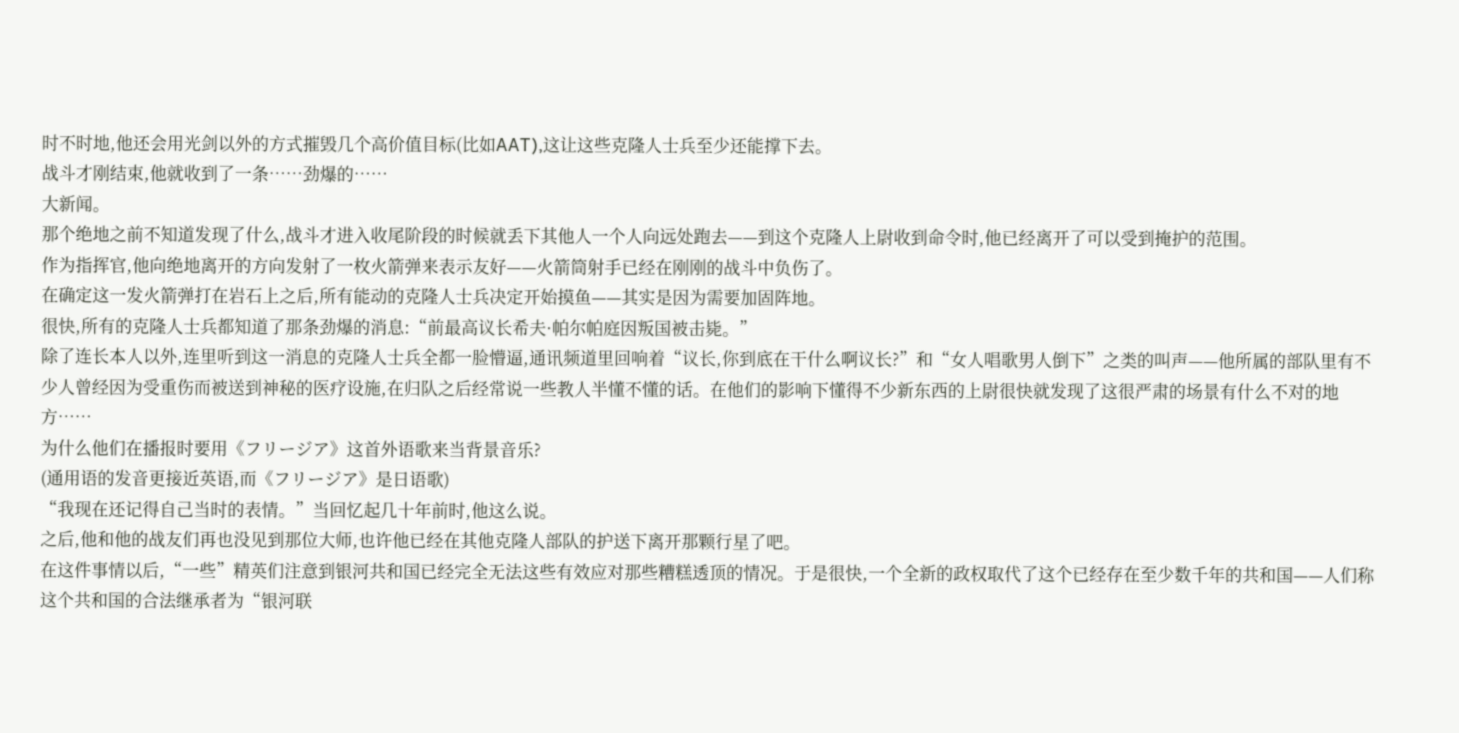时不时地,他还会用光剑以外的方式摧毁几个高价值目标(比如AAT),这让这些克隆人士兵至少还能撑下去。
战斗才刚结束,他就收到了一条……劲爆的……
大新闻。
那个绝地之前不知道发现了什么,战斗才进入收尾阶段的时候就丢下其他人一个人向远处跑去——到这个克隆人上尉收到命令时,他已经离开了可以受到掩护的范围。
作为指挥官,他向绝地离开的方向发射了一枚火箭弹来表示友好——火箭筒射手已经在刚刚的战斗中负伤了。
在确定这一发火箭弹打在岩石上之后,所有能动的克隆人士兵决定开始摸鱼——其实是因为需要加固阵地。
很快,所有的克隆人士兵都知道了那条劲爆的消息:“前最高议长希夫·帕尔帕庭因叛国被击毙。”
除了连长本人以外,连里听到这一消息的克隆人士兵全都一脸懵逼,通讯频道里回响着“议长,你到底在干什么啊议长?”和“女人唱歌男人倒下”之类的叫声——他所属的部队里有不少人曾经因为受重伤而被送到神秘的医疗设施,在归队之后经常说一些教人半懂不懂的话。在他们的影响下懂得不少新东西的上尉很快就发现了这很严肃的场景有什么不对的地方……
为什么他们在播报时要用《フリージア》这首外语歌来当背景音乐?
(通用语的发音更接近英语,而《フリージア》是日语歌)
“我现在还记得自己当时的表情。”当回忆起几十年前时,他这么说。
之后,他和他的战友们再也没见到那位大师,也许他已经在其他克隆人部队的护送下离开那颗行星了吧。
在这件事情以后,“一些”精英们注意到银河共和国已经完全无法这些有效应对那些糟糕透顶的情况。于是很快,一个全新的政权取代了这个已经存在至少数千年的共和国——人们称这个共和国的合法继承者为“银河联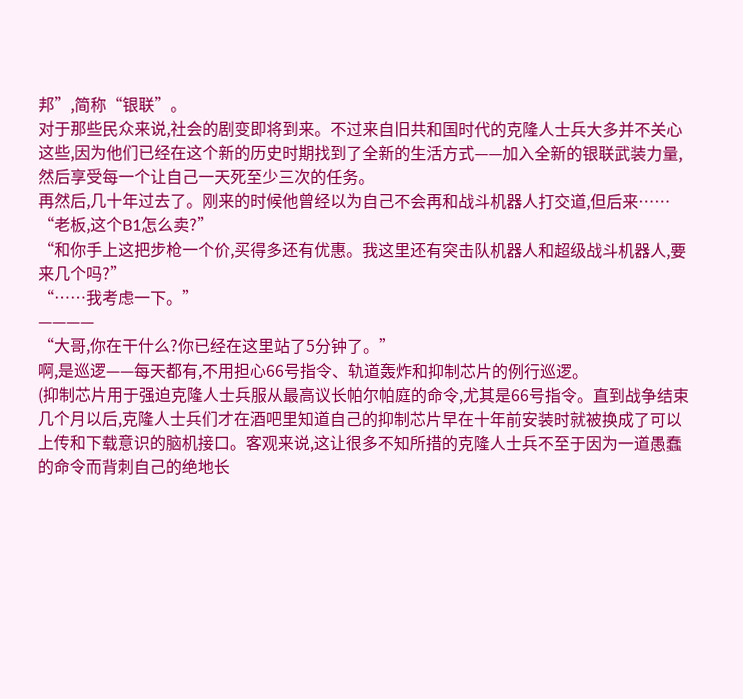邦”,简称“银联”。
对于那些民众来说,社会的剧变即将到来。不过来自旧共和国时代的克隆人士兵大多并不关心这些,因为他们已经在这个新的历史时期找到了全新的生活方式——加入全新的银联武装力量,然后享受每一个让自己一天死至少三次的任务。
再然后,几十年过去了。刚来的时候他曾经以为自己不会再和战斗机器人打交道,但后来……
“老板,这个B1怎么卖?”
“和你手上这把步枪一个价,买得多还有优惠。我这里还有突击队机器人和超级战斗机器人,要来几个吗?”
“……我考虑一下。”
————
“大哥,你在干什么?你已经在这里站了5分钟了。”
啊,是巡逻——每天都有,不用担心66号指令、轨道轰炸和抑制芯片的例行巡逻。
(抑制芯片用于强迫克隆人士兵服从最高议长帕尔帕庭的命令,尤其是66号指令。直到战争结束几个月以后,克隆人士兵们才在酒吧里知道自己的抑制芯片早在十年前安装时就被换成了可以上传和下载意识的脑机接口。客观来说,这让很多不知所措的克隆人士兵不至于因为一道愚蠢的命令而背刺自己的绝地长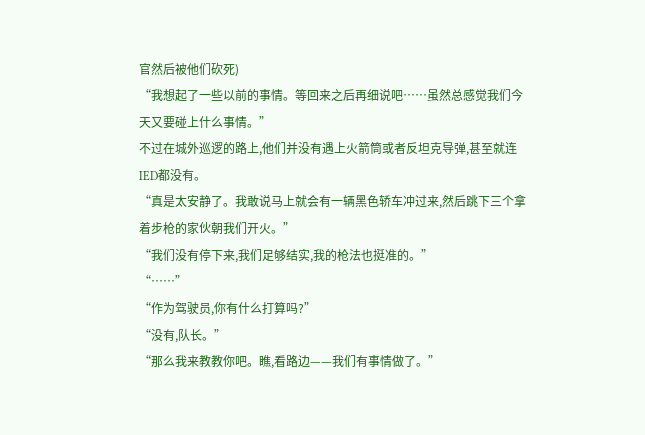官然后被他们砍死)
“我想起了一些以前的事情。等回来之后再细说吧……虽然总感觉我们今天又要碰上什么事情。”
不过在城外巡逻的路上,他们并没有遇上火箭筒或者反坦克导弹,甚至就连IED都没有。
“真是太安静了。我敢说马上就会有一辆黑色轿车冲过来,然后跳下三个拿着步枪的家伙朝我们开火。”
“我们没有停下来,我们足够结实,我的枪法也挺准的。”
“……”
“作为驾驶员,你有什么打算吗?”
“没有,队长。”
“那么我来教教你吧。瞧,看路边——我们有事情做了。”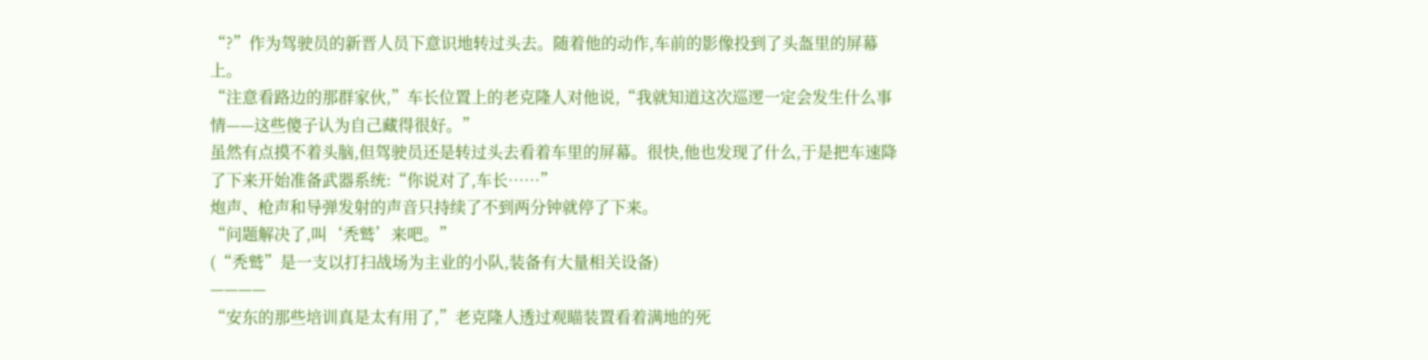“?”作为驾驶员的新晋人员下意识地转过头去。随着他的动作,车前的影像投到了头盔里的屏幕上。
“注意看路边的那群家伙,”车长位置上的老克隆人对他说,“我就知道这次巡逻一定会发生什么事情——这些傻子认为自己藏得很好。”
虽然有点摸不着头脑,但驾驶员还是转过头去看着车里的屏幕。很快,他也发现了什么,于是把车速降了下来开始准备武器系统:“你说对了,车长……”
炮声、枪声和导弹发射的声音只持续了不到两分钟就停了下来。
“问题解决了,叫‘秃鹫’来吧。”
(“秃鹫”是一支以打扫战场为主业的小队,装备有大量相关设备)
————
“安东的那些培训真是太有用了,”老克隆人透过观瞄装置看着满地的死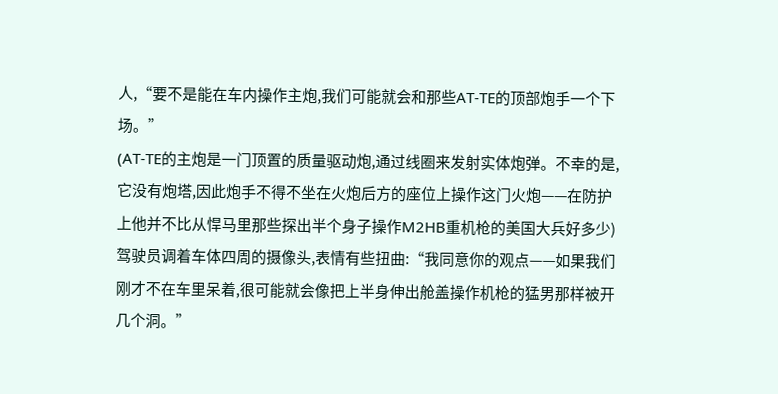人,“要不是能在车内操作主炮,我们可能就会和那些AT-TE的顶部炮手一个下场。”
(AT-TE的主炮是一门顶置的质量驱动炮,通过线圈来发射实体炮弹。不幸的是,它没有炮塔,因此炮手不得不坐在火炮后方的座位上操作这门火炮——在防护上他并不比从悍马里那些探出半个身子操作M2HB重机枪的美国大兵好多少)
驾驶员调着车体四周的摄像头,表情有些扭曲:“我同意你的观点——如果我们刚才不在车里呆着,很可能就会像把上半身伸出舱盖操作机枪的猛男那样被开几个洞。”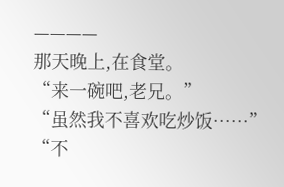————
那天晚上,在食堂。
“来一碗吧,老兄。”
“虽然我不喜欢吃炒饭……”
“不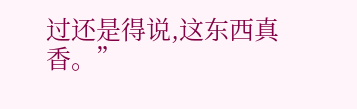过还是得说,这东西真香。”